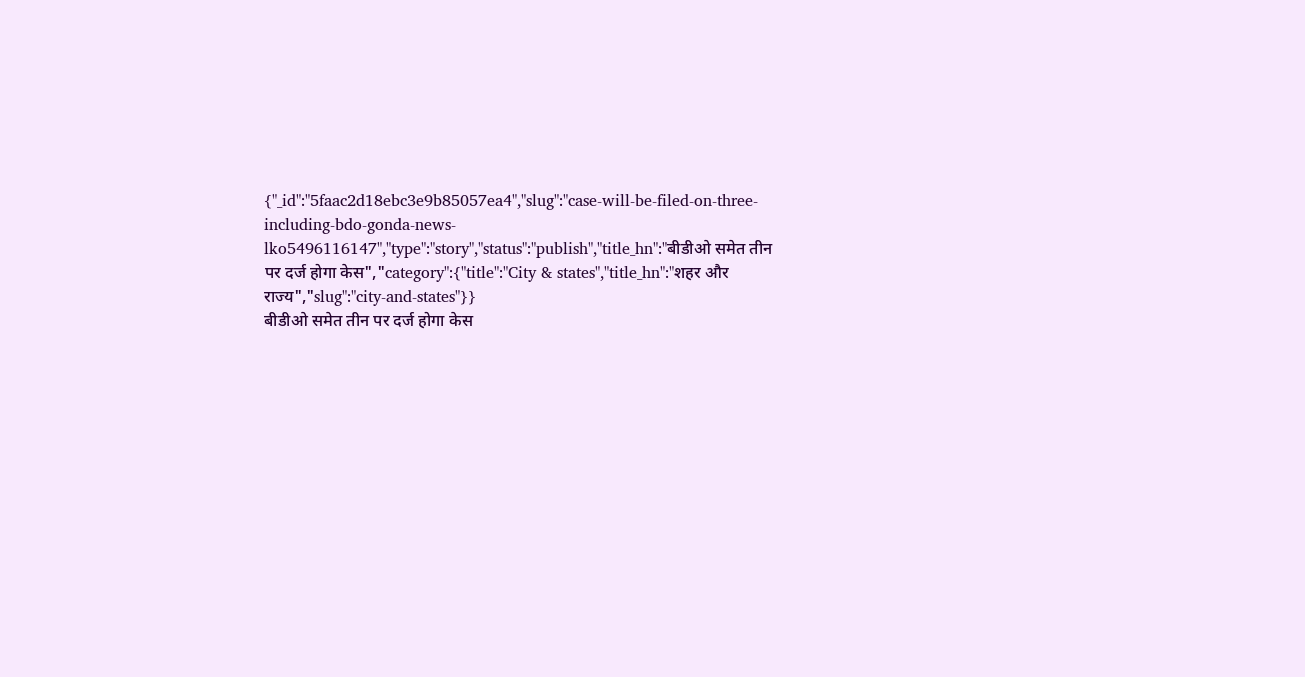{"_id":"5faac2d18ebc3e9b85057ea4","slug":"case-will-be-filed-on-three-including-bdo-gonda-news-lko5496116147","type":"story","status":"publish","title_hn":"बीडीओ समेत तीन पर दर्ज होगा केस","category":{"title":"City & states","title_hn":"शहर और राज्य","slug":"city-and-states"}}
बीडीओ समेत तीन पर दर्ज होगा केस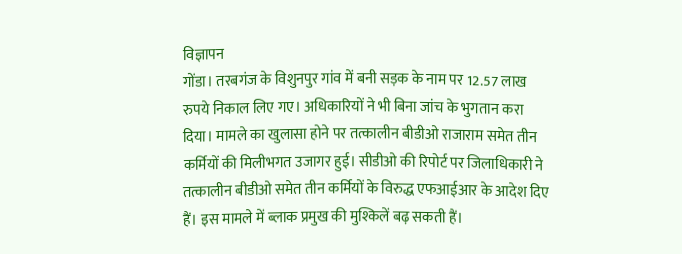विज्ञापन
गोंडा। तरबगंज के विशुनपुर गांव में बनी सड़क के नाम पर 12.57 लाख रुपये निकाल लिए गए। अधिकारियों ने भी बिना जांच के भुगतान करा दिया। मामले का खुलासा होने पर तत्कालीन बीडीओ राजाराम समेत तीन कर्मियों की मिलीभगत उजागर हुई। सीडीओ की रिपोर्ट पर जिलाधिकारी ने तत्कालीन बीडीओ समेत तीन कर्मियों के विरुद्ध एफआईआर के आदेश दिए हैं। इस मामले में ब्लाक प्रमुख की मुश्किलें बढ़ सकती हैं।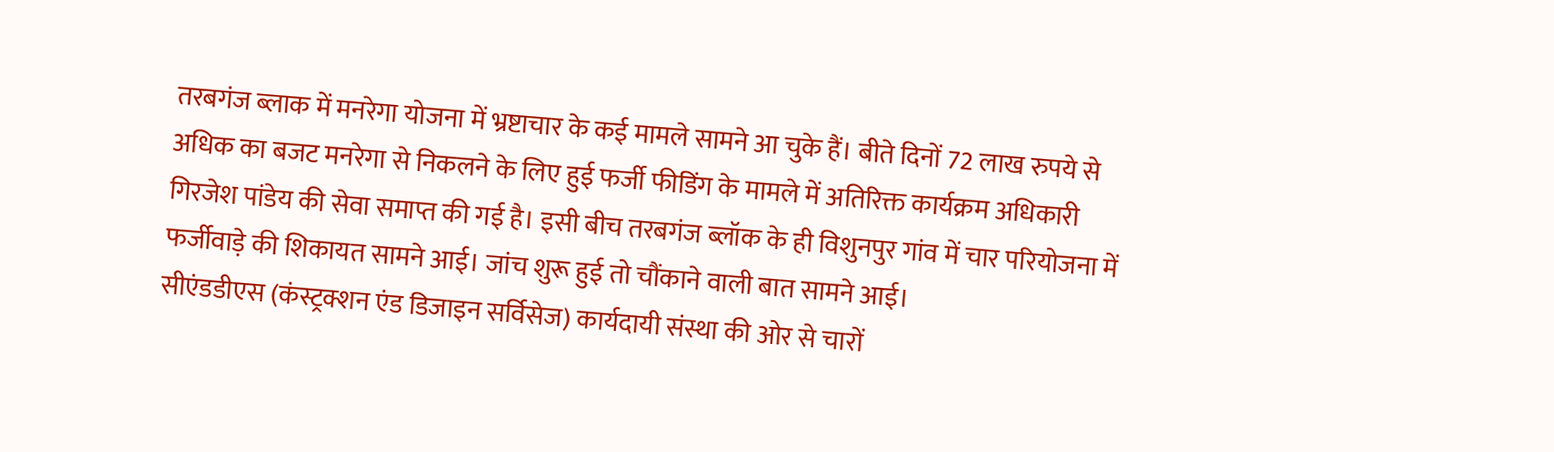तरबगंज ब्लाक में मनरेगा योजना में भ्रष्टाचार के कई मामले सामने आ चुके हैं। बीते दिनों 72 लाख रुपये से अधिक का बजट मनरेगा से निकलने के लिए हुई फर्जी फीडिंग के मामले में अतिरिक्त कार्यक्रम अधिकारी गिरजेश पांडेय की सेवा समाप्त की गई है। इसी बीच तरबगंज ब्लॉक के ही विशुनपुर गांव में चार परियोजना में फर्जीवाड़े की शिकायत सामने आई। जांच शुरू हुई तो चौंकाने वाली बात सामने आई।
सीएंडडीएस (कंस्ट्रक्शन एंड डिजाइन सर्विसेज) कार्यदायी संस्था की ओर से चारों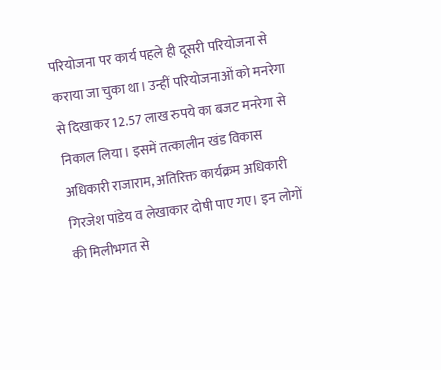परियोजना पर कार्य पहले ही दूसरी परियोजना से कराया जा चुका था। उन्हीं परियोजनाओं को मनरेगा से दिखाकर 12.57 लाख रुपये का बजट मनरेगा से निकाल लिया। इसमें तत्कालीन खंड विकास अधिकारी राजाराम, अतिरिक्त कार्यक्रम अधिकारी गिरजेश पांडेय व लेखाकार दोषी पाए गए। इन लोगों की मिलीभगत से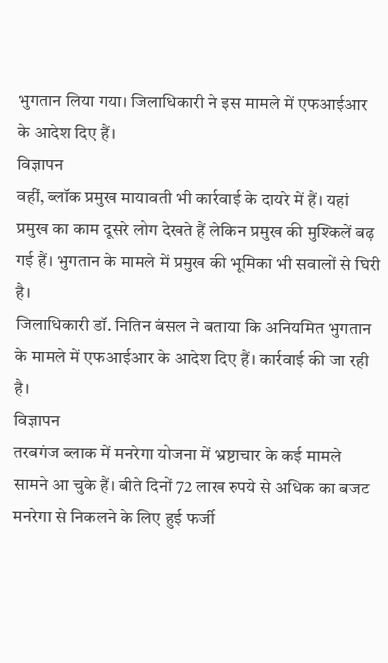भुगतान लिया गया। जिलाधिकारी ने इस मामले में एफआईआर के आदेश दिए हैं।
विज्ञापन
वहीं, ब्लॉक प्रमुख मायावती भी कार्रवाई के दायरे में हैं। यहां प्रमुख का काम दूसरे लोग देखते हैं लेकिन प्रमुख की मुश्किलें बढ़ गई हैं। भुगतान के मामले में प्रमुख की भूमिका भी सवालों से घिरी है।
जिलाधिकारी डॉ. नितिन बंसल ने बताया कि अनियमित भुगतान के मामले में एफआईआर के आदेश दिए हैं। कार्रवाई की जा रही है।
विज्ञापन
तरबगंज ब्लाक में मनरेगा योजना में भ्रष्टाचार के कई मामले सामने आ चुके हैं। बीते दिनों 72 लाख रुपये से अधिक का बजट मनरेगा से निकलने के लिए हुई फर्जी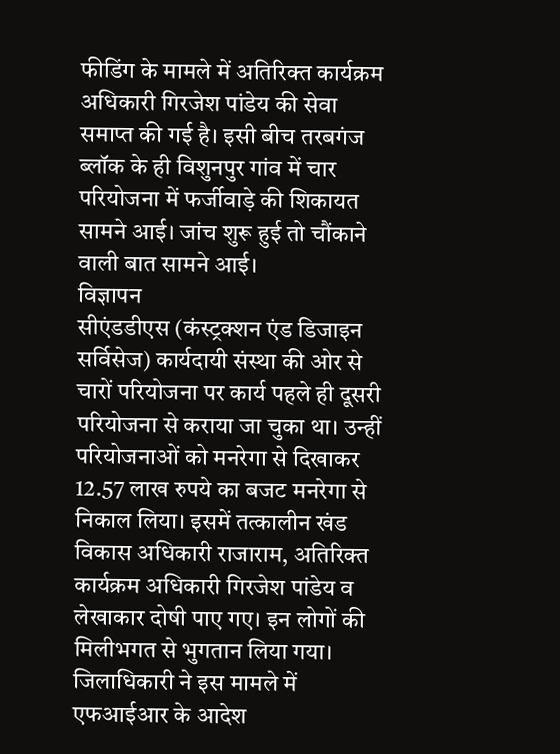फीडिंग के मामले में अतिरिक्त कार्यक्रम अधिकारी गिरजेश पांडेय की सेवा समाप्त की गई है। इसी बीच तरबगंज ब्लॉक के ही विशुनपुर गांव में चार परियोजना में फर्जीवाड़े की शिकायत सामने आई। जांच शुरू हुई तो चौंकाने वाली बात सामने आई।
विज्ञापन
सीएंडडीएस (कंस्ट्रक्शन एंड डिजाइन सर्विसेज) कार्यदायी संस्था की ओर से चारों परियोजना पर कार्य पहले ही दूसरी परियोजना से कराया जा चुका था। उन्हीं परियोजनाओं को मनरेगा से दिखाकर 12.57 लाख रुपये का बजट मनरेगा से निकाल लिया। इसमें तत्कालीन खंड विकास अधिकारी राजाराम, अतिरिक्त कार्यक्रम अधिकारी गिरजेश पांडेय व लेखाकार दोषी पाए गए। इन लोगों की मिलीभगत से भुगतान लिया गया। जिलाधिकारी ने इस मामले में एफआईआर के आदेश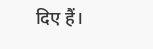दिए हैं।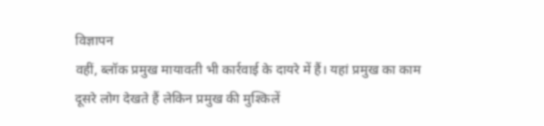विज्ञापन
वहीं, ब्लॉक प्रमुख मायावती भी कार्रवाई के दायरे में हैं। यहां प्रमुख का काम दूसरे लोग देखते हैं लेकिन प्रमुख की मुश्किलें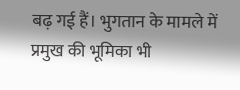बढ़ गई हैं। भुगतान के मामले में प्रमुख की भूमिका भी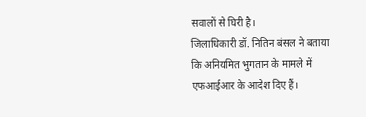सवालों से घिरी है।
जिलाधिकारी डॉ. नितिन बंसल ने बताया कि अनियमित भुगतान के मामले में एफआईआर के आदेश दिए हैं।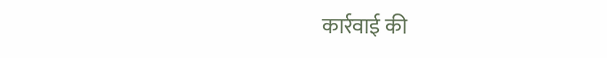कार्रवाई की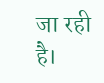जा रही है।